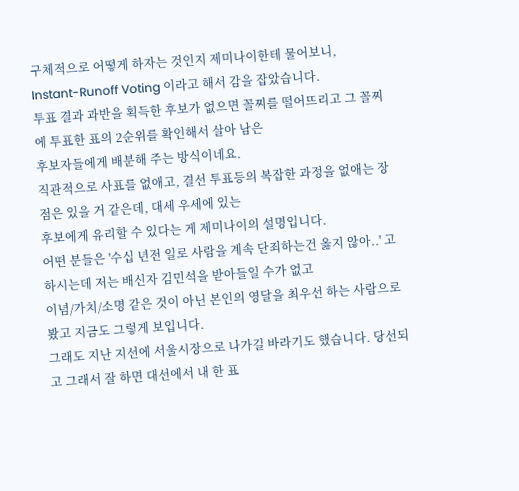구체적으로 어떻게 하자는 것인지 제미나이한테 물어보니,
Instant-Runoff Voting 이라고 해서 감을 잡았습니다.
투표 결과 과반을 획득한 후보가 없으면 꼴찌를 떨어뜨리고 그 꼴찌에 투표한 표의 2순위를 확인해서 살아 남은
후보자들에게 배분해 주는 방식이네요.
직관적으로 사표를 없애고, 결선 투표등의 복잡한 과정을 없애는 장점은 있을 거 같은데, 대세 우세에 있는
후보에게 유리할 수 있다는 게 제미나이의 설명입니다.
어떤 분들은 '수십 년전 일로 사람을 계속 단죄하는건 옳지 않아..' 고 하시는데 저는 배신자 김민석을 받아들일 수가 없고
이념/가치/소명 같은 것이 아닌 본인의 영달을 최우선 하는 사람으로 봤고 지금도 그렇게 보입니다.
그래도 지난 지선에 서울시장으로 나가길 바라기도 했습니다. 당선되고 그래서 잘 하면 대선에서 내 한 표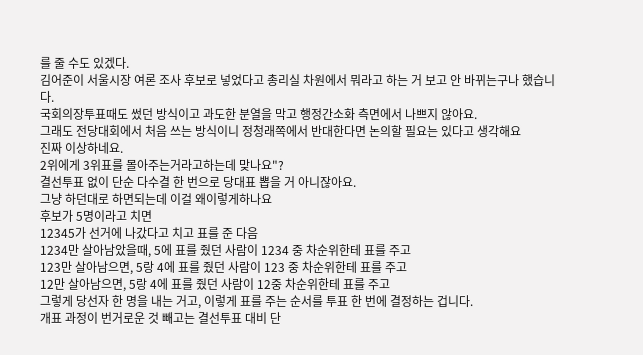를 줄 수도 있겠다.
김어준이 서울시장 여론 조사 후보로 넣었다고 총리실 차원에서 뭐라고 하는 거 보고 안 바뀌는구나 했습니다.
국회의장투표때도 썼던 방식이고 과도한 분열을 막고 행정간소화 측면에서 나쁘지 않아요.
그래도 전당대회에서 처음 쓰는 방식이니 정청래쪽에서 반대한다면 논의할 필요는 있다고 생각해요
진짜 이상하네요.
2위에게 3위표를 몰아주는거라고하는데 맞나요"?
결선투표 없이 단순 다수결 한 번으로 당대표 뽑을 거 아니잖아요.
그냥 하던대로 하면되는데 이걸 왜이렇게하나요
후보가 5명이라고 치면
12345가 선거에 나갔다고 치고 표를 준 다음
1234만 살아남았을때, 5에 표를 줬던 사람이 1234 중 차순위한테 표를 주고
123만 살아남으면, 5랑 4에 표를 줬던 사람이 123 중 차순위한테 표를 주고
12만 살아남으면, 5랑 4에 표를 줬던 사람이 12중 차순위한테 표를 주고
그렇게 당선자 한 명을 내는 거고, 이렇게 표를 주는 순서를 투표 한 번에 결정하는 겁니다.
개표 과정이 번거로운 것 빼고는 결선투표 대비 단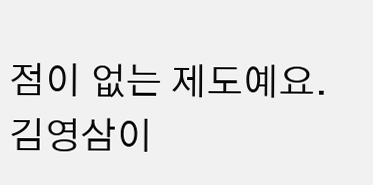점이 없는 제도예요.
김영삼이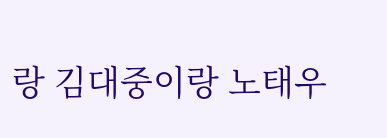랑 김대중이랑 노태우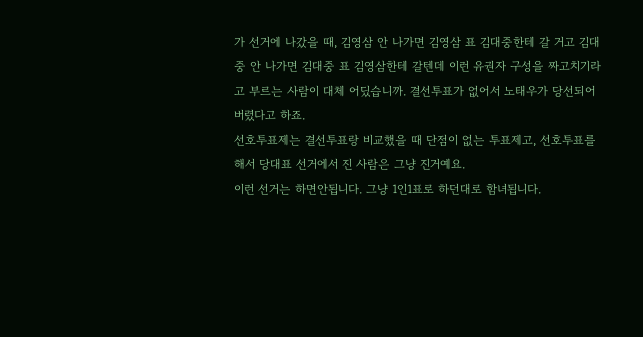가 선거에 나갔을 때, 김영삼 안 나가면 김영삼 표 김대중한테 갈 거고 김대중 안 나가면 김대중 표 김영삼한테 갈텐데 이런 유권자 구성을 짜고치기라고 부르는 사람이 대체 어딨습니까. 결선투표가 없어서 노태우가 당선되어버렸다고 하죠.
선호투표제는 결선투표랑 비교했을 때 단점이 없는 투표제고, 선호투표를 해서 당대표 선거에서 진 사람은 그냥 진거예요.
이런 선거는 하면안됩니다. 그냥 1인1표로 하던대로 함녀됩니다.